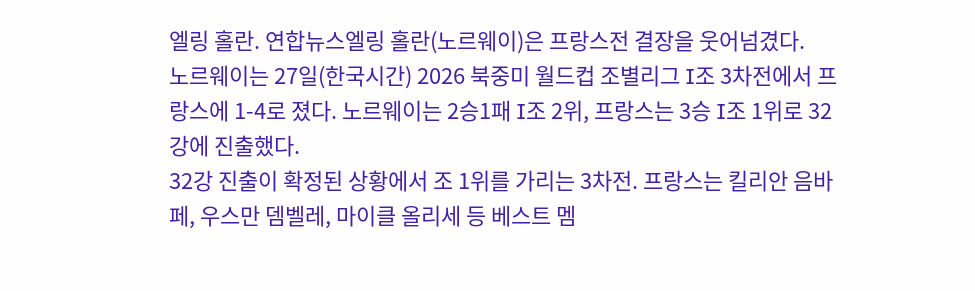엘링 홀란. 연합뉴스엘링 홀란(노르웨이)은 프랑스전 결장을 웃어넘겼다.
노르웨이는 27일(한국시간) 2026 북중미 월드컵 조별리그 I조 3차전에서 프랑스에 1-4로 졌다. 노르웨이는 2승1패 I조 2위, 프랑스는 3승 I조 1위로 32강에 진출했다.
32강 진출이 확정된 상황에서 조 1위를 가리는 3차전. 프랑스는 킬리안 음바페, 우스만 뎀벨레, 마이클 올리세 등 베스트 멤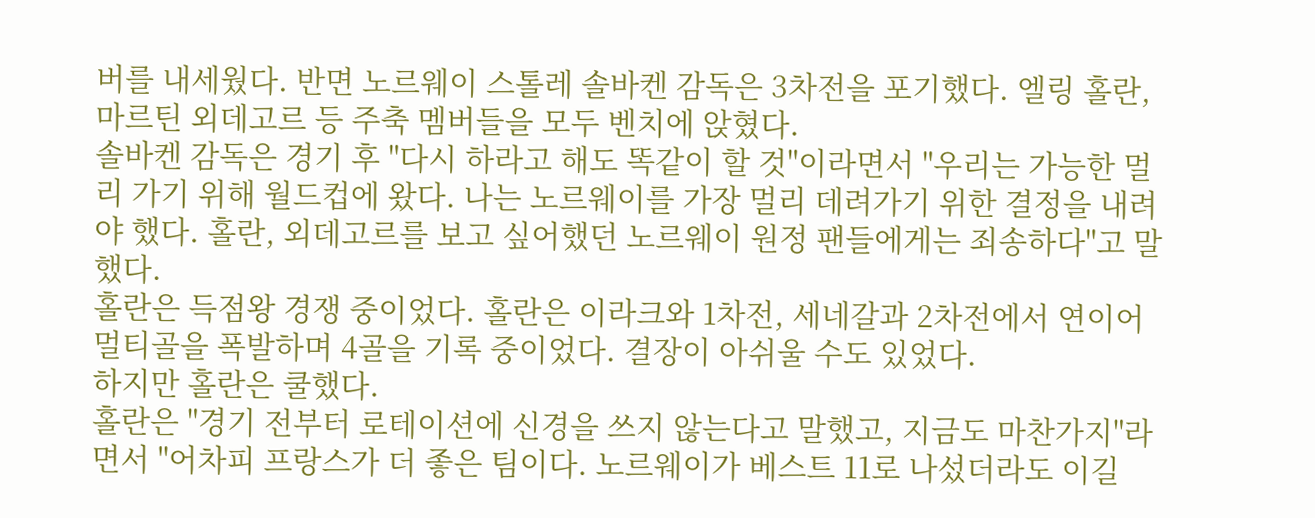버를 내세웠다. 반면 노르웨이 스톨레 솔바켄 감독은 3차전을 포기했다. 엘링 홀란, 마르틴 외데고르 등 주축 멤버들을 모두 벤치에 앉혔다.
솔바켄 감독은 경기 후 "다시 하라고 해도 똑같이 할 것"이라면서 "우리는 가능한 멀리 가기 위해 월드컵에 왔다. 나는 노르웨이를 가장 멀리 데려가기 위한 결정을 내려야 했다. 홀란, 외데고르를 보고 싶어했던 노르웨이 원정 팬들에게는 죄송하다"고 말했다.
홀란은 득점왕 경쟁 중이었다. 홀란은 이라크와 1차전, 세네갈과 2차전에서 연이어 멀티골을 폭발하며 4골을 기록 중이었다. 결장이 아쉬울 수도 있었다.
하지만 홀란은 쿨했다.
홀란은 "경기 전부터 로테이션에 신경을 쓰지 않는다고 말했고, 지금도 마찬가지"라면서 "어차피 프랑스가 더 좋은 팀이다. 노르웨이가 베스트 11로 나섰더라도 이길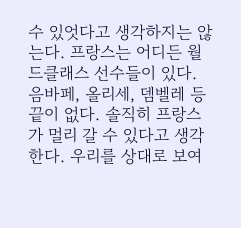수 있엇다고 생각하지는 않는다. 프랑스는 어디든 월드클래스 선수들이 있다. 음바페, 올리세, 뎀벨레 등 끝이 없다. 솔직히 프랑스가 멀리 갈 수 있다고 생각한다. 우리를 상대로 보여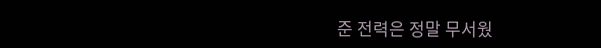준 전력은 정말 무서웠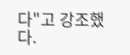다"고 강조했다.